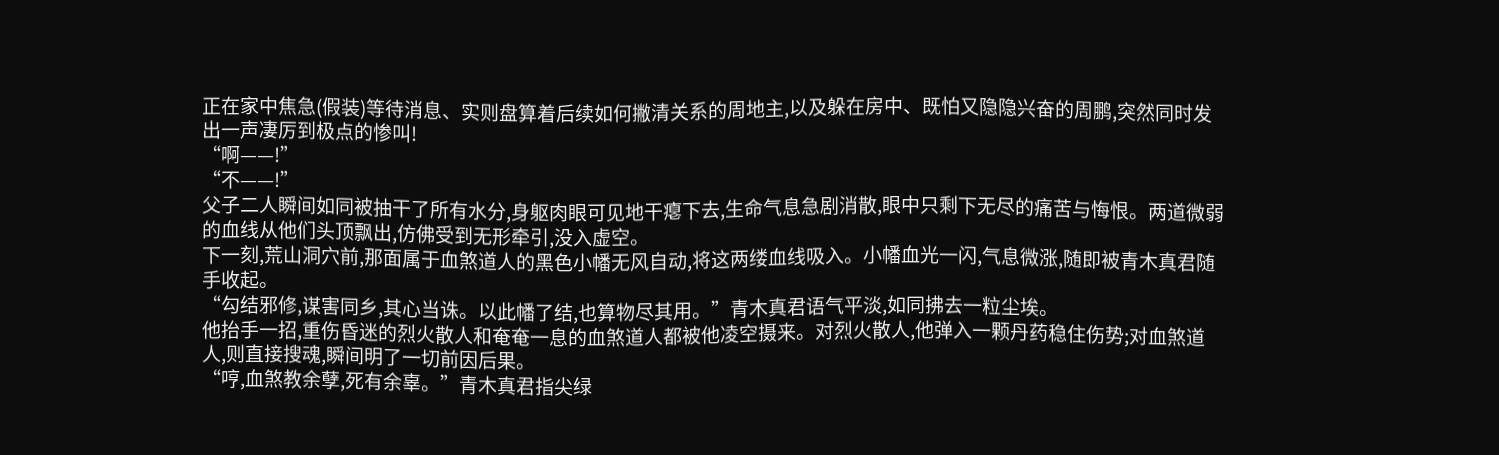正在家中焦急(假装)等待消息、实则盘算着后续如何撇清关系的周地主,以及躲在房中、既怕又隐隐兴奋的周鹏,突然同时发出一声凄厉到极点的惨叫!
“啊——!”
“不——!”
父子二人瞬间如同被抽干了所有水分,身躯肉眼可见地干瘪下去,生命气息急剧消散,眼中只剩下无尽的痛苦与悔恨。两道微弱的血线从他们头顶飘出,仿佛受到无形牵引,没入虚空。
下一刻,荒山洞穴前,那面属于血煞道人的黑色小幡无风自动,将这两缕血线吸入。小幡血光一闪,气息微涨,随即被青木真君随手收起。
“勾结邪修,谋害同乡,其心当诛。以此幡了结,也算物尽其用。”青木真君语气平淡,如同拂去一粒尘埃。
他抬手一招,重伤昏迷的烈火散人和奄奄一息的血煞道人都被他凌空摄来。对烈火散人,他弹入一颗丹药稳住伤势;对血煞道人,则直接搜魂,瞬间明了一切前因后果。
“哼,血煞教余孽,死有余辜。”青木真君指尖绿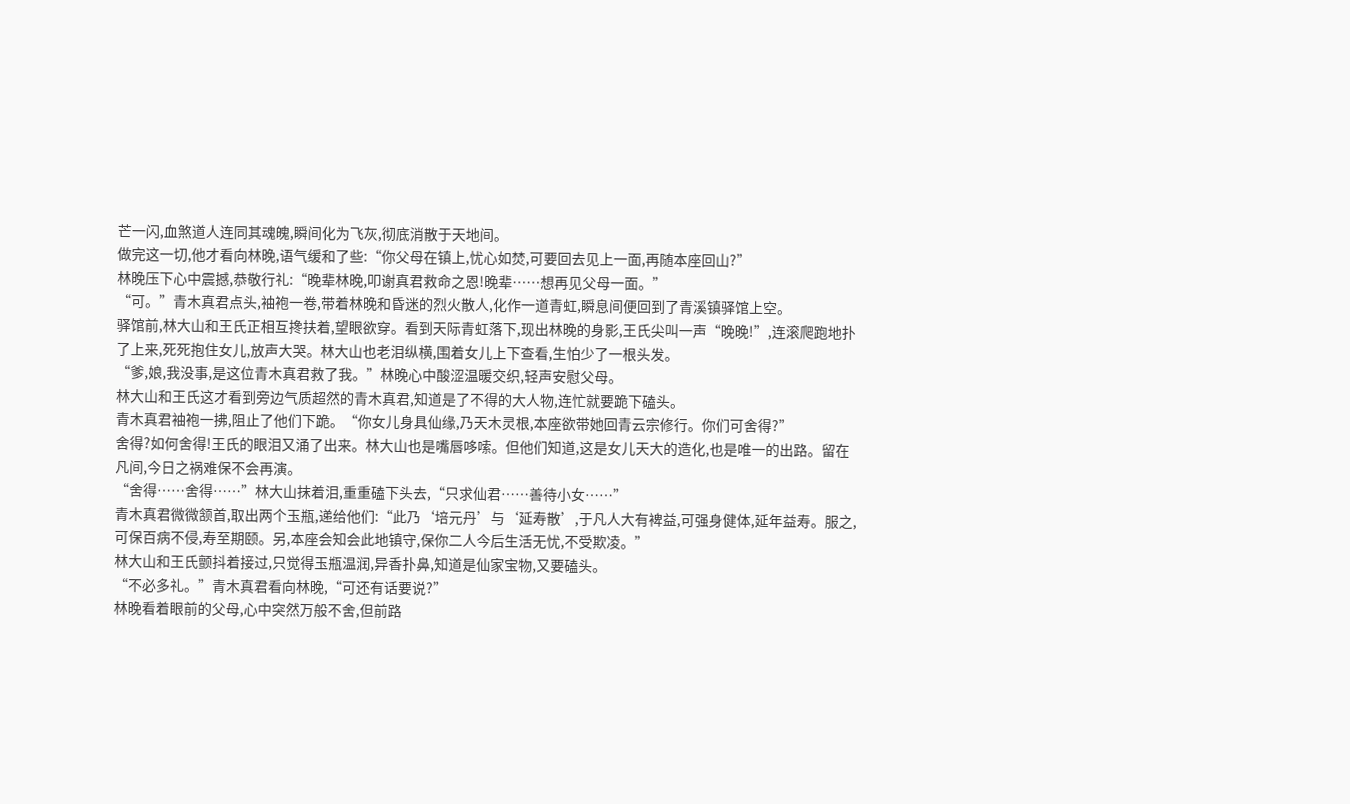芒一闪,血煞道人连同其魂魄,瞬间化为飞灰,彻底消散于天地间。
做完这一切,他才看向林晚,语气缓和了些:“你父母在镇上,忧心如焚,可要回去见上一面,再随本座回山?”
林晚压下心中震撼,恭敬行礼:“晚辈林晚,叩谢真君救命之恩!晚辈……想再见父母一面。”
“可。”青木真君点头,袖袍一卷,带着林晚和昏迷的烈火散人,化作一道青虹,瞬息间便回到了青溪镇驿馆上空。
驿馆前,林大山和王氏正相互搀扶着,望眼欲穿。看到天际青虹落下,现出林晚的身影,王氏尖叫一声“晚晚!”,连滚爬跑地扑了上来,死死抱住女儿,放声大哭。林大山也老泪纵横,围着女儿上下查看,生怕少了一根头发。
“爹,娘,我没事,是这位青木真君救了我。”林晚心中酸涩温暖交织,轻声安慰父母。
林大山和王氏这才看到旁边气质超然的青木真君,知道是了不得的大人物,连忙就要跪下磕头。
青木真君袖袍一拂,阻止了他们下跪。“你女儿身具仙缘,乃天木灵根,本座欲带她回青云宗修行。你们可舍得?”
舍得?如何舍得!王氏的眼泪又涌了出来。林大山也是嘴唇哆嗦。但他们知道,这是女儿天大的造化,也是唯一的出路。留在凡间,今日之祸难保不会再演。
“舍得……舍得……”林大山抹着泪,重重磕下头去,“只求仙君……善待小女……”
青木真君微微颔首,取出两个玉瓶,递给他们:“此乃‘培元丹’与‘延寿散’,于凡人大有裨益,可强身健体,延年益寿。服之,可保百病不侵,寿至期颐。另,本座会知会此地镇守,保你二人今后生活无忧,不受欺凌。”
林大山和王氏颤抖着接过,只觉得玉瓶温润,异香扑鼻,知道是仙家宝物,又要磕头。
“不必多礼。”青木真君看向林晚,“可还有话要说?”
林晚看着眼前的父母,心中突然万般不舍,但前路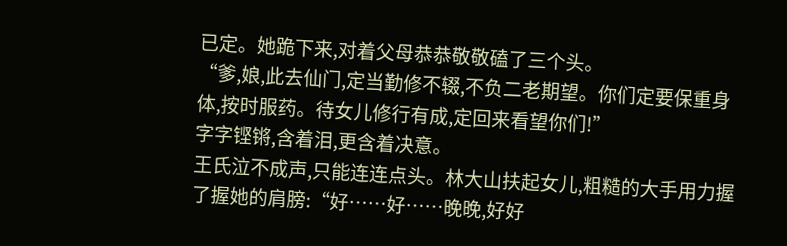已定。她跪下来,对着父母恭恭敬敬磕了三个头。
“爹,娘,此去仙门,定当勤修不辍,不负二老期望。你们定要保重身体,按时服药。待女儿修行有成,定回来看望你们!”
字字铿锵,含着泪,更含着决意。
王氏泣不成声,只能连连点头。林大山扶起女儿,粗糙的大手用力握了握她的肩膀:“好……好……晚晚,好好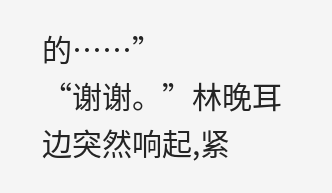的……”
“谢谢。”林晚耳边突然响起,紧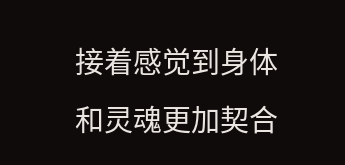接着感觉到身体和灵魂更加契合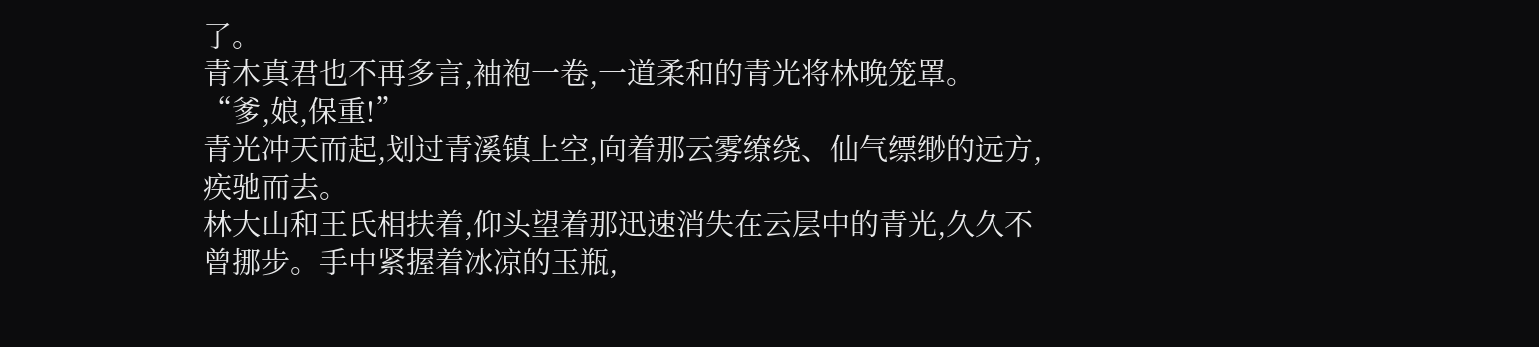了。
青木真君也不再多言,袖袍一卷,一道柔和的青光将林晚笼罩。
“爹,娘,保重!”
青光冲天而起,划过青溪镇上空,向着那云雾缭绕、仙气缥缈的远方,疾驰而去。
林大山和王氏相扶着,仰头望着那迅速消失在云层中的青光,久久不曾挪步。手中紧握着冰凉的玉瓶,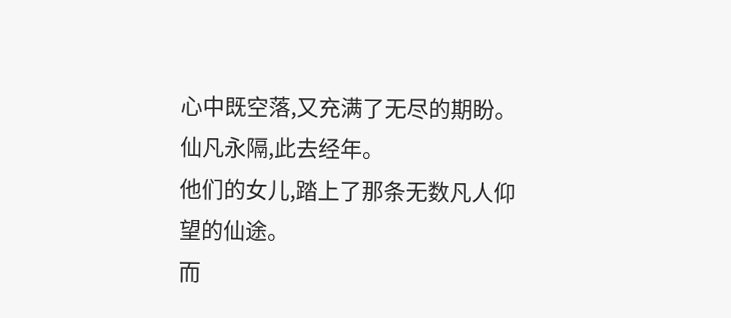心中既空落,又充满了无尽的期盼。
仙凡永隔,此去经年。
他们的女儿,踏上了那条无数凡人仰望的仙途。
而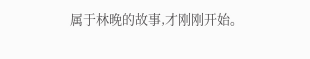属于林晚的故事,才刚刚开始。